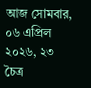আজ সোমবার, ০৬ এপ্রিল ২০২৬, ২৩ চৈত্র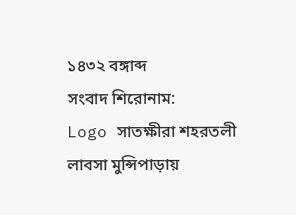১৪৩২ বঙ্গাব্দ
সংবাদ শিরোনাম:
Logo সাতক্ষীরা শহরতলী লাবসা মুন্সিপাড়ায়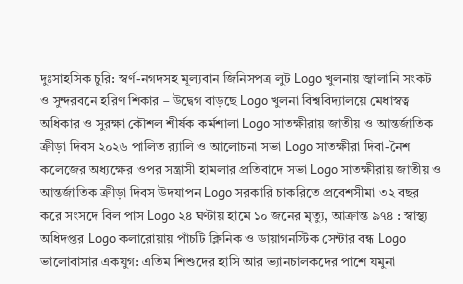দুঃসাহসিক চুরি: স্বর্ণ-নগদসহ মূল্যবান জিনিসপত্র লুট Logo খুলনায় জ্বালানি সংকট ও সুন্দরবনে হরিণ শিকার – উদ্বেগ বাড়ছে Logo খুলনা বিশ্ববিদ্যালয়ে মেধাস্বত্ব অধিকার ও সুরক্ষা কৌশল শীর্ষক কর্মশালা Logo সাতক্ষীরায় জাতীয় ও আন্তর্জাতিক ক্রীড়া দিবস ২০২৬ পালিত র‌্যালি ও আলোচনা সভা Logo সাতক্ষীরা দিবা-নৈশ কলেজের অধ্যক্ষের ওপর সন্ত্রাসী হামলার প্রতিবাদে সভা Logo সাতক্ষীরায় জাতীয় ও আন্তর্জাতিক ক্রীড়া দিবস উদযাপন Logo সরকারি চাকরিতে প্রবেশসীমা ৩২ বছর করে সংসদে বিল পাস Logo ২৪ ঘণ্টায় হামে ১০ জনের মৃত্যু, আক্রান্ত ৯৭৪ : স্বাস্থ্য অধিদপ্তর Logo কলারোয়ায় পাঁচটি ক্লিনিক ও ডায়াগনস্টিক সেন্টার বন্ধ Logo ভালোবাসার একযুগ: এতিম শিশুদের হাসি আর ভ্যানচালকদের পাশে যমুনা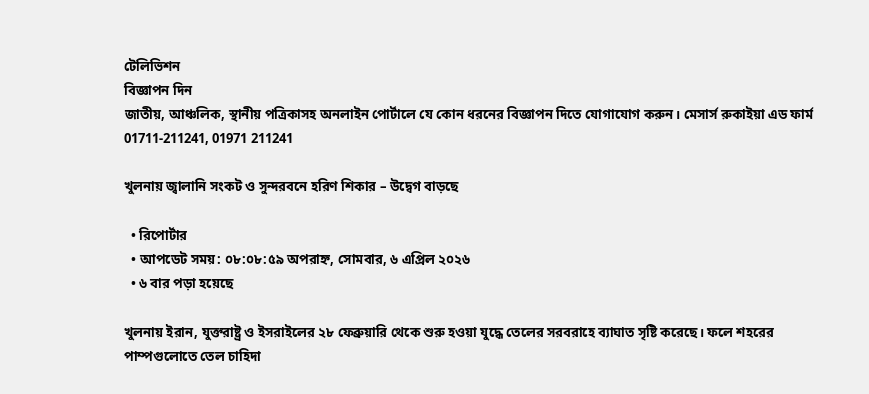টেলিভিশন
বিজ্ঞাপন দিন
জাতীয়, আঞ্চলিক, স্থানীয় পত্রিকাসহ অনলাইন পোর্টালে যে কোন ধরনের বিজ্ঞাপন দিতে যোগাযোগ করুন। মেসার্স রুকাইয়া এড ফার্ম 01711-211241, 01971 211241

খুলনায় জ্বালানি সংকট ও সুন্দরবনে হরিণ শিকার – উদ্বেগ বাড়ছে

  • রিপোর্টার
  • আপডেট সময়: ০৮:০৮:৫৯ অপরাহ্ন, সোমবার, ৬ এপ্রিল ২০২৬
  • ৬ বার পড়া হয়েছে

খুলনায় ইরান, যুক্তরাষ্ট্র ও ইসরাইলের ২৮ ফেব্রুয়ারি থেকে শুরু হওয়া যুদ্ধে তেলের সরবরাহে ব্যাঘাত সৃষ্টি করেছে। ফলে শহরের পাম্পগুলোতে তেল চাহিদা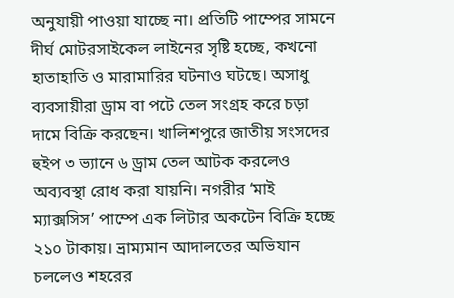অনুযায়ী পাওয়া যাচ্ছে না। প্রতিটি পাম্পের সামনে দীর্ঘ মোটরসাইকেল লাইনের সৃষ্টি হচ্ছে, কখনো হাতাহাতি ও মারামারির ঘটনাও ঘটছে। অসাধু ব্যবসায়ীরা ড্রাম বা পটে তেল সংগ্রহ করে চড়া দামে বিক্রি করছেন। খালিশপুরে জাতীয় সংসদের হুইপ ৩ ভ্যানে ৬ ড্রাম তেল আটক করলেও অব্যবস্থা রোধ করা যায়নি। নগরীর ‘মাই ম্যাক্সসিস’ পাম্পে এক লিটার অকটেন বিক্রি হচ্ছে ২১০ টাকায়। ভ্রাম্যমান আদালতের অভিযান চললেও শহরের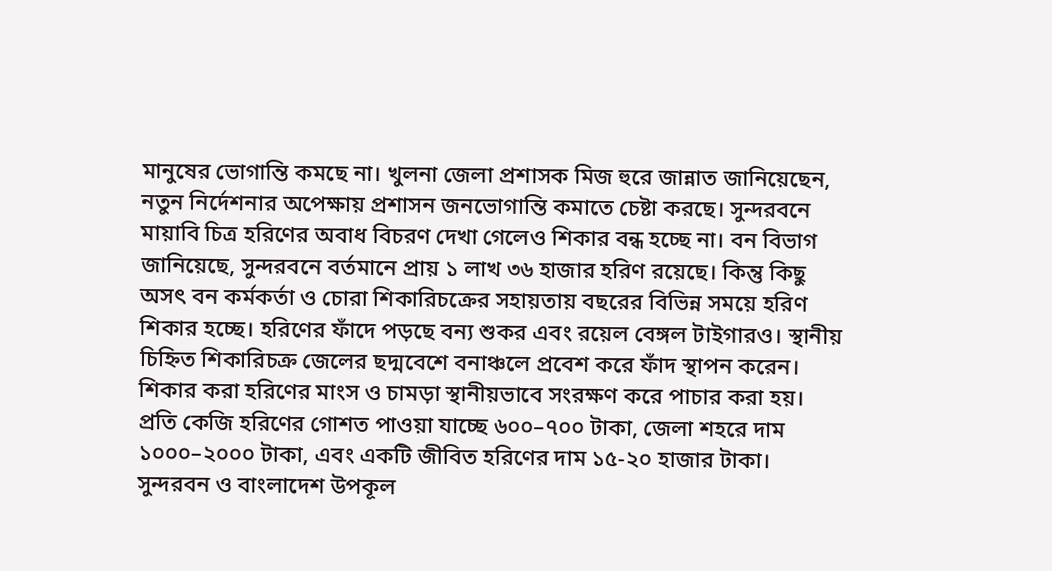মানুষের ভোগান্তি কমছে না। খুলনা জেলা প্রশাসক মিজ হুরে জান্নাত জানিয়েছেন, নতুন নির্দেশনার অপেক্ষায় প্রশাসন জনভোগান্তি কমাতে চেষ্টা করছে। সুন্দরবনে মায়াবি চিত্র হরিণের অবাধ বিচরণ দেখা গেলেও শিকার বন্ধ হচ্ছে না। বন বিভাগ জানিয়েছে, সুন্দরবনে বর্তমানে প্রায় ১ লাখ ৩৬ হাজার হরিণ রয়েছে। কিন্তু কিছু অসৎ বন কর্মকর্তা ও চোরা শিকারিচক্রের সহায়তায় বছরের বিভিন্ন সময়ে হরিণ শিকার হচ্ছে। হরিণের ফাঁদে পড়ছে বন্য শুকর এবং রয়েল বেঙ্গল টাইগারও। স্থানীয় চিহ্নিত শিকারিচক্র জেলের ছদ্মবেশে বনাঞ্চলে প্রবেশ করে ফাঁদ স্থাপন করেন। শিকার করা হরিণের মাংস ও চামড়া স্থানীয়ভাবে সংরক্ষণ করে পাচার করা হয়। প্রতি কেজি হরিণের গোশত পাওয়া যাচ্ছে ৬০০–৭০০ টাকা, জেলা শহরে দাম ১০০০–২০০০ টাকা, এবং একটি জীবিত হরিণের দাম ১৫-২০ হাজার টাকা। সুন্দরবন ও বাংলাদেশ উপকূল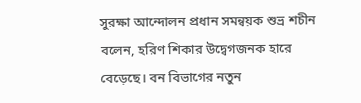সুরক্ষা আন্দোলন প্রধান সমন্বয়ক শুভ্র শচীন বলেন, হরিণ শিকার উদ্বেগজনক হারে বেড়েছে। বন বিভাগের নতুন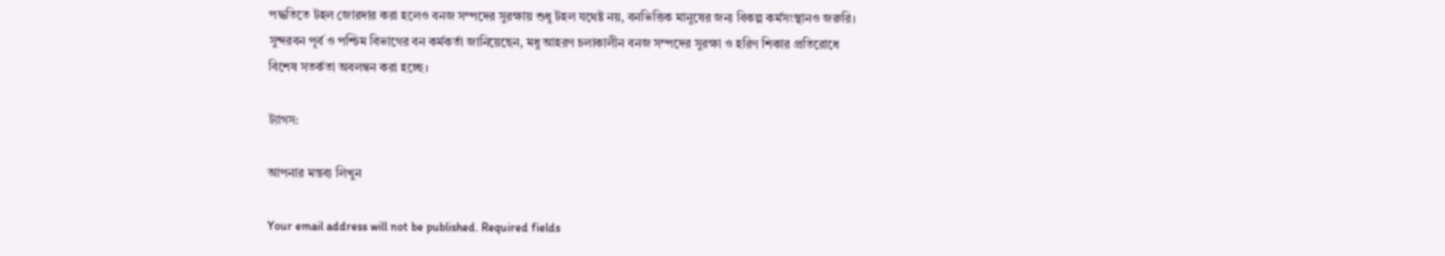পদ্ধতিতে টহল জোরদার করা হলেও বনজ সম্পদের সুরক্ষায় শুধু টহল যথেষ্ট নয়, বনভিত্তিক মানুষের জন্য বিকল্প কর্মসংস্থানও জরুরি। সুন্দরবন পূর্ব ও পশ্চিম বিভাগের বন কর্মকর্তা জানিয়েছেন, মধু আহরণ চলাকালীন বনজ সম্পদের সুরক্ষা ও হরিণ শিকার প্রতিরোধে বিশেষ সতর্কতা অবলম্বন করা হচ্ছে।

ট্যাগস:

আপনার মন্তব্য লিখুন

Your email address will not be published. Required fields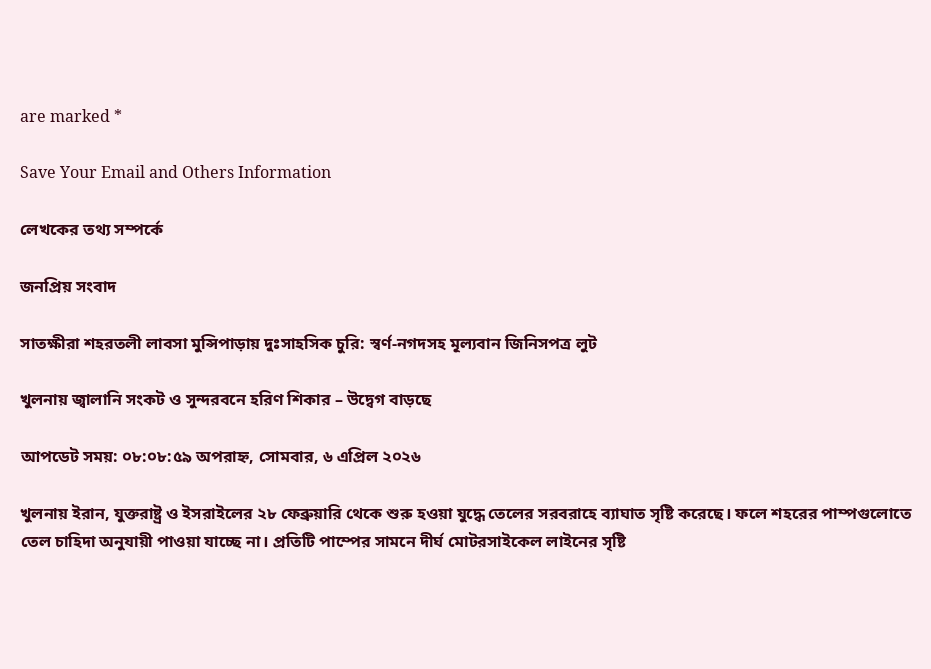are marked *

Save Your Email and Others Information

লেখকের তথ্য সম্পর্কে

জনপ্রিয় সংবাদ

সাতক্ষীরা শহরতলী লাবসা মুন্সিপাড়ায় দুঃসাহসিক চুরি: স্বর্ণ-নগদসহ মূল্যবান জিনিসপত্র লুট

খুলনায় জ্বালানি সংকট ও সুন্দরবনে হরিণ শিকার – উদ্বেগ বাড়ছে

আপডেট সময়: ০৮:০৮:৫৯ অপরাহ্ন, সোমবার, ৬ এপ্রিল ২০২৬

খুলনায় ইরান, যুক্তরাষ্ট্র ও ইসরাইলের ২৮ ফেব্রুয়ারি থেকে শুরু হওয়া যুদ্ধে তেলের সরবরাহে ব্যাঘাত সৃষ্টি করেছে। ফলে শহরের পাম্পগুলোতে তেল চাহিদা অনুযায়ী পাওয়া যাচ্ছে না। প্রতিটি পাম্পের সামনে দীর্ঘ মোটরসাইকেল লাইনের সৃষ্টি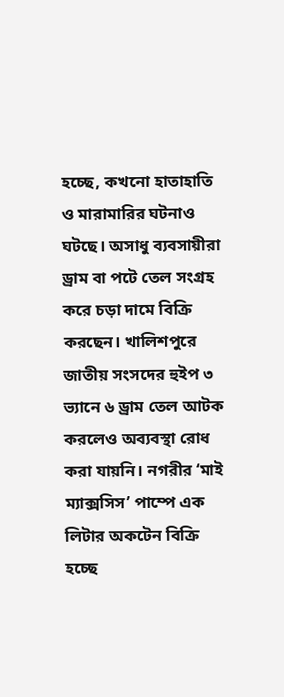হচ্ছে, কখনো হাতাহাতি ও মারামারির ঘটনাও ঘটছে। অসাধু ব্যবসায়ীরা ড্রাম বা পটে তেল সংগ্রহ করে চড়া দামে বিক্রি করছেন। খালিশপুরে জাতীয় সংসদের হুইপ ৩ ভ্যানে ৬ ড্রাম তেল আটক করলেও অব্যবস্থা রোধ করা যায়নি। নগরীর ‘মাই ম্যাক্সসিস’ পাম্পে এক লিটার অকটেন বিক্রি হচ্ছে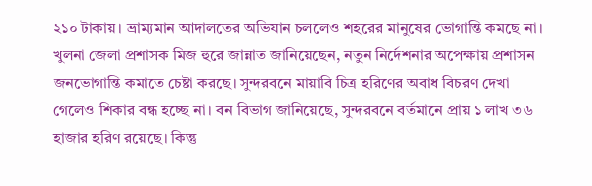২১০ টাকায়। ভ্রাম্যমান আদালতের অভিযান চললেও শহরের মানুষের ভোগান্তি কমছে না। খুলনা জেলা প্রশাসক মিজ হুরে জান্নাত জানিয়েছেন, নতুন নির্দেশনার অপেক্ষায় প্রশাসন জনভোগান্তি কমাতে চেষ্টা করছে। সুন্দরবনে মায়াবি চিত্র হরিণের অবাধ বিচরণ দেখা গেলেও শিকার বন্ধ হচ্ছে না। বন বিভাগ জানিয়েছে, সুন্দরবনে বর্তমানে প্রায় ১ লাখ ৩৬ হাজার হরিণ রয়েছে। কিন্তু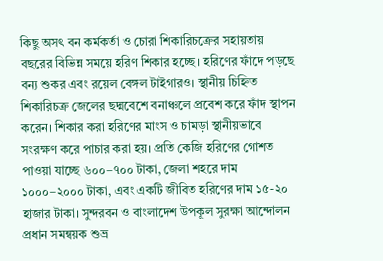কিছু অসৎ বন কর্মকর্তা ও চোরা শিকারিচক্রের সহায়তায় বছরের বিভিন্ন সময়ে হরিণ শিকার হচ্ছে। হরিণের ফাঁদে পড়ছে বন্য শুকর এবং রয়েল বেঙ্গল টাইগারও। স্থানীয় চিহ্নিত শিকারিচক্র জেলের ছদ্মবেশে বনাঞ্চলে প্রবেশ করে ফাঁদ স্থাপন করেন। শিকার করা হরিণের মাংস ও চামড়া স্থানীয়ভাবে সংরক্ষণ করে পাচার করা হয়। প্রতি কেজি হরিণের গোশত পাওয়া যাচ্ছে ৬০০–৭০০ টাকা, জেলা শহরে দাম ১০০০–২০০০ টাকা, এবং একটি জীবিত হরিণের দাম ১৫-২০ হাজার টাকা। সুন্দরবন ও বাংলাদেশ উপকূল সুরক্ষা আন্দোলন প্রধান সমন্বয়ক শুভ্র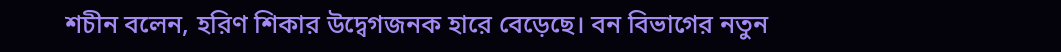শচীন বলেন, হরিণ শিকার উদ্বেগজনক হারে বেড়েছে। বন বিভাগের নতুন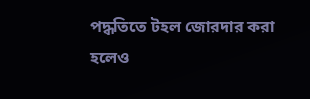পদ্ধতিতে টহল জোরদার করা হলেও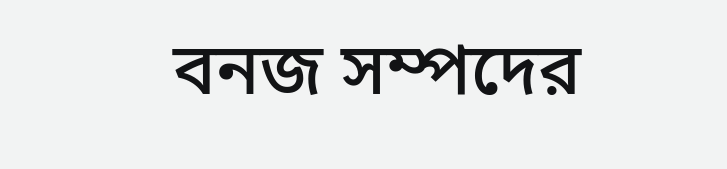বনজ সম্পদের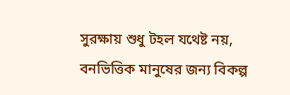সুরক্ষায় শুধু টহল যথেষ্ট নয়, বনভিত্তিক মানুষের জন্য বিকল্প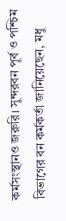কর্মসংস্থানও জরুরি। সুন্দরবন পূর্ব ও পশ্চিম বিভাগের বন কর্মকর্তা জানিয়েছেন, মধু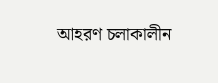আহরণ চলাকালীন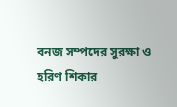বনজ সম্পদের সুরক্ষা ও হরিণ শিকার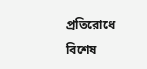প্রতিরোধে বিশেষ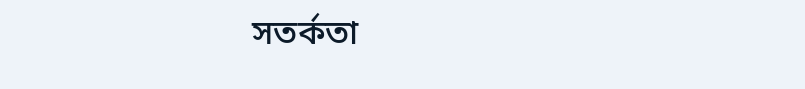সতর্কতা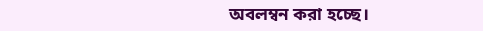অবলম্বন করা হচ্ছে।